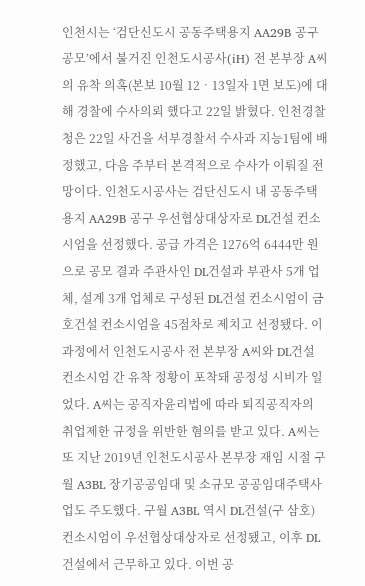인천시는 ‘검단신도시 공동주택용지 AA29B 공구 공모’에서 불거진 인천도시공사(iH) 전 본부장 A씨의 유착 의혹(본보 10월 12‧13일자 1면 보도)에 대해 경찰에 수사의뢰 했다고 22일 밝혔다. 인천경찰청은 22일 사건을 서부경찰서 수사과 지능1팀에 배정했고, 다음 주부터 본격적으로 수사가 이뤄질 전망이다. 인천도시공사는 검단신도시 내 공동주택용지 AA29B 공구 우선협상대상자로 DL건설 컨소시엄을 선정했다. 공급 가격은 1276억 6444만 원으로 공모 결과 주관사인 DL건설과 부관사 5개 업체, 설계 3개 업체로 구성된 DL건설 컨소시엄이 금호건설 컨소시엄을 45점차로 제치고 선정됐다. 이 과정에서 인천도시공사 전 본부장 A씨와 DL건설 컨소시엄 간 유착 정황이 포착돼 공정성 시비가 일었다. A씨는 공직자윤리법에 따라 퇴직공직자의 취업제한 규정을 위반한 혐의를 받고 있다. A씨는 또 지난 2019년 인천도시공사 본부장 재임 시절 구월 A3BL 장기공공임대 및 소규모 공공임대주택사업도 주도했다. 구월 A3BL 역시 DL건설(구 삼호) 컨소시엄이 우선협상대상자로 선정됐고, 이후 DL건설에서 근무하고 있다. 이번 공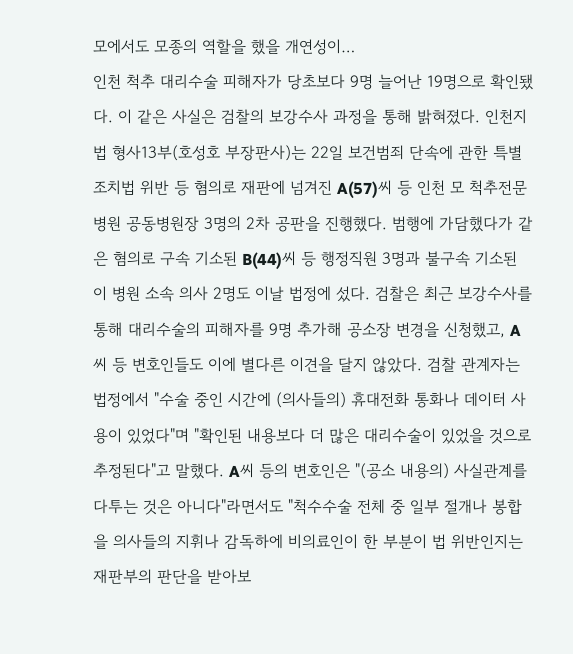모에서도 모종의 역할을 했을 개연성이…
인천 척추 대리수술 피해자가 당초보다 9명 늘어난 19명으로 확인됐다. 이 같은 사실은 검찰의 보강수사 과정을 통해 밝혀졌다. 인천지법 형사13부(호성호 부장판사)는 22일 보건범죄 단속에 관한 특별조치법 위반 등 혐의로 재판에 넘겨진 A(57)씨 등 인천 모 척추전문병원 공동병원장 3명의 2차 공판을 진행했다. 범행에 가담했다가 같은 혐의로 구속 기소된 B(44)씨 등 행정직원 3명과 불구속 기소된 이 병원 소속 의사 2명도 이날 법정에 섰다. 검찰은 최근 보강수사를 통해 대리수술의 피해자를 9명 추가해 공소장 변경을 신청했고, A씨 등 변호인들도 이에 별다른 이견을 달지 않았다. 검찰 관계자는 법정에서 "수술 중인 시간에 (의사들의) 휴대전화 통화나 데이터 사용이 있었다"며 "확인된 내용보다 더 많은 대리수술이 있었을 것으로 추정된다"고 말했다. A씨 등의 변호인은 "(공소 내용의) 사실관계를 다투는 것은 아니다"라면서도 "척수수술 전체 중 일부 절개나 봉합을 의사들의 지휘나 감독하에 비의료인이 한 부분이 법 위반인지는 재판부의 판단을 받아보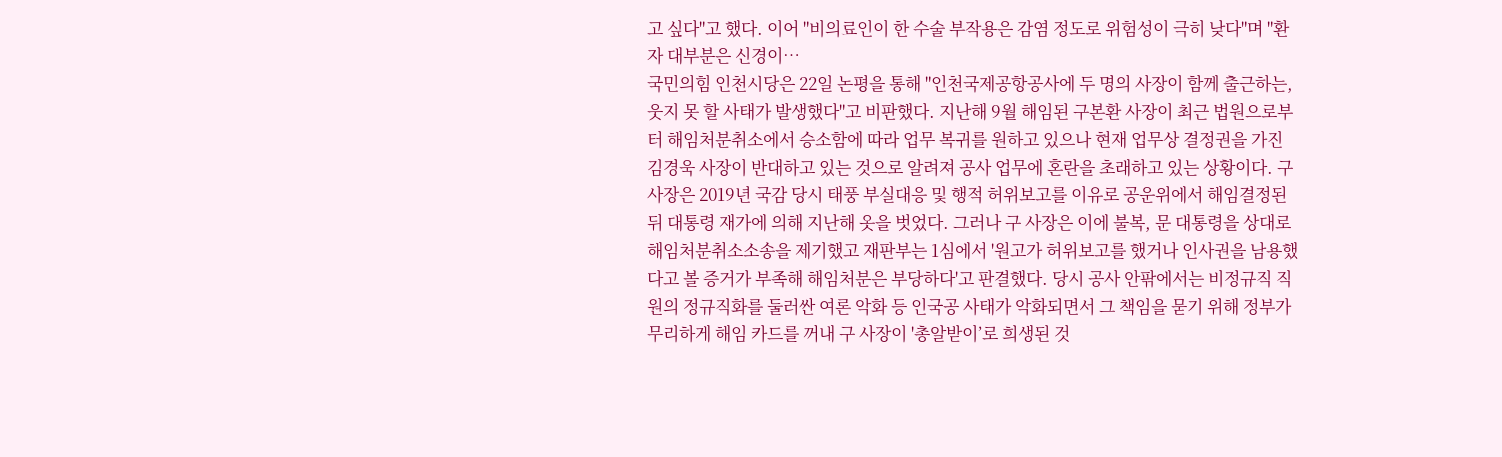고 싶다"고 했다. 이어 "비의료인이 한 수술 부작용은 감염 정도로 위험성이 극히 낮다"며 "환자 대부분은 신경이…
국민의힘 인천시당은 22일 논평을 통해 "인천국제공항공사에 두 명의 사장이 함께 출근하는, 웃지 못 할 사태가 발생했다"고 비판했다. 지난해 9월 해임된 구본환 사장이 최근 법원으로부터 해임처분취소에서 승소함에 따라 업무 복귀를 원하고 있으나 현재 업무상 결정권을 가진 김경욱 사장이 반대하고 있는 것으로 알려져 공사 업무에 혼란을 초래하고 있는 상황이다. 구 사장은 2019년 국감 당시 태풍 부실대응 및 행적 허위보고를 이유로 공운위에서 해임결정된 뒤 대통령 재가에 의해 지난해 옷을 벗었다. 그러나 구 사장은 이에 불복, 문 대통령을 상대로 해임처분취소소송을 제기했고 재판부는 1심에서 '원고가 허위보고를 했거나 인사권을 남용했다고 볼 증거가 부족해 해임처분은 부당하다'고 판결했다. 당시 공사 안팎에서는 비정규직 직원의 정규직화를 둘러싼 여론 악화 등 인국공 사태가 악화되면서 그 책임을 묻기 위해 정부가 무리하게 해임 카드를 꺼내 구 사장이 '총알받이’로 희생된 것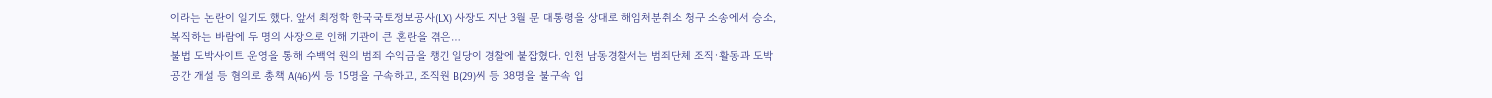이라는 논란이 일기도 했다. 앞서 최정학 한국국토정보공사(LX) 사장도 지난 3월 문 대통령을 상대로 해임처분취소 청구 소송에서 승소, 복직하는 바람에 두 명의 사장으로 인해 기관이 큰 혼란을 겪은…
불법 도박사이트 운영을 통해 수백억 원의 범죄 수익금을 챙긴 일당이 경찰에 붙잡혔다. 인천 남동경찰서는 범죄단체 조직·활동과 도박공간 개설 등 혐의로 총책 A(46)씨 등 15명을 구속하고, 조직원 B(29)씨 등 38명을 불구속 입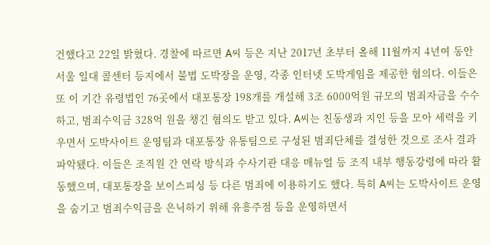건했다고 22일 밝혔다. 경찰에 따르면 A씨 등은 지난 2017년 초부터 올해 11월까지 4년여 동안 서울 일대 콜센터 등지에서 불법 도박장을 운영, 각종 인터넷 도박게임을 제공한 혐의다. 이들은 또 이 기간 유령법인 76곳에서 대포통장 198개를 개설해 3조 6000억원 규모의 범죄자금을 수수하고, 범죄수익금 328억 원을 챙긴 혐의도 받고 있다. A씨는 친동생과 지인 등을 모아 세력을 키우면서 도박사이트 운영팀과 대포통장 유통팀으로 구성된 범죄단체를 결성한 것으로 조사 결과 파악됐다. 이들은 조직원 간 연락 방식과 수사기관 대응 매뉴얼 등 조직 내부 행동강령에 따라 활동했으며, 대포통장을 보이스피싱 등 다른 범죄에 이용하기도 했다. 특히 A씨는 도박사이트 운영을 숨기고 범죄수익금을 은닉하기 위해 유흥주점 등을 운영하면서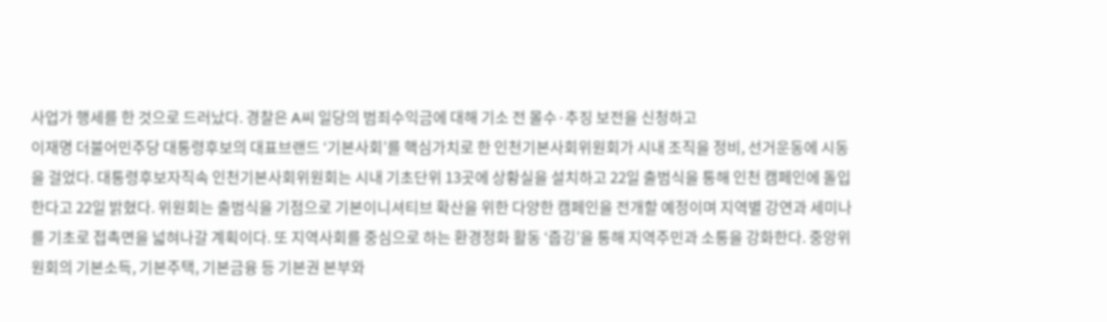사업가 행세를 한 것으로 드러났다. 경찰은 A씨 일당의 범죄수익금에 대해 기소 전 몰수·추징 보전을 신청하고
이재명 더불어민주당 대통령후보의 대표브랜드 ‘기본사회’를 핵심가치로 한 인천기본사회위원회가 시내 조직을 정비, 선거운동에 시동을 걸었다. 대통령후보자직속 인천기본사회위원회는 시내 기초단위 13곳에 상황실을 설치하고 22일 출범식을 통해 인천 캠페인에 돌입한다고 22일 밝혔다. 위원회는 출범식을 기점으로 기본이니셔티브 확산을 위한 다양한 캠페인을 전개할 예정이며 지역별 강연과 세미나를 기초로 접촉면을 넓혀나갈 계획이다. 또 지역사회를 중심으로 하는 환경정화 활동 ‘줍깅’을 통해 지역주민과 소통을 강화한다. 중앙위원회의 기본소득, 기본주택, 기본금융 등 기본권 본부와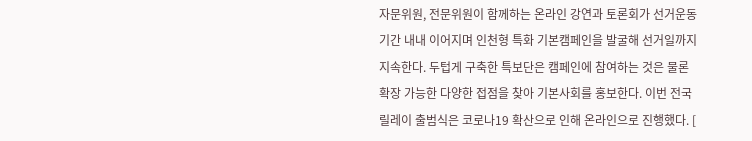자문위원, 전문위원이 함께하는 온라인 강연과 토론회가 선거운동 기간 내내 이어지며 인천형 특화 기본캠페인을 발굴해 선거일까지 지속한다. 두텁게 구축한 특보단은 캠페인에 참여하는 것은 물론 확장 가능한 다양한 접점을 찾아 기본사회를 홍보한다. 이번 전국 릴레이 출범식은 코로나19 확산으로 인해 온라인으로 진행했다. [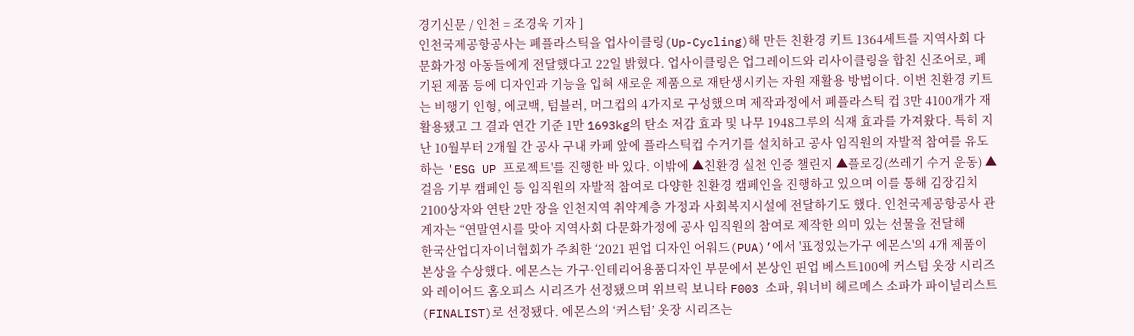경기신문 / 인천 = 조경욱 기자 ]
인천국제공항공사는 폐플라스틱을 업사이클링(Up-Cycling)해 만든 친환경 키트 1364세트를 지역사회 다문화가정 아동들에게 전달했다고 22일 밝혔다. 업사이클링은 업그레이드와 리사이클링을 합친 신조어로, 폐기된 제품 등에 디자인과 기능을 입혀 새로운 제품으로 재탄생시키는 자원 재활용 방법이다. 이번 친환경 키트는 비행기 인형, 에코백, 텀블러, 머그컵의 4가지로 구성했으며 제작과정에서 폐플라스틱 컵 3만 4100개가 재활용됐고 그 결과 연간 기준 1만 1693kg의 탄소 저감 효과 및 나무 1948그루의 식재 효과를 가져왔다. 특히 지난 10월부터 2개월 간 공사 구내 카페 앞에 플라스틱컵 수거기를 설치하고 공사 임직원의 자발적 참여를 유도하는 'ESG UP 프로젝트'를 진행한 바 있다. 이밖에 ▲친환경 실천 인증 챌린지 ▲플로깅(쓰레기 수거 운동) ▲걸음 기부 캠페인 등 임직원의 자발적 참여로 다양한 친환경 캠페인을 진행하고 있으며 이를 통해 김장김치 2100상자와 연탄 2만 장을 인천지역 취약계층 가정과 사회복지시설에 전달하기도 했다. 인천국제공항공사 관계자는 “연말연시를 맞아 지역사회 다문화가정에 공사 임직원의 참여로 제작한 의미 있는 선물을 전달해
한국산업디자이너협회가 주최한 ‘2021 핀업 디자인 어워드(PUA)’에서 '표정있는가구 에몬스'의 4개 제품이 본상을 수상했다. 에몬스는 가구·인테리어용품디자인 부문에서 본상인 핀업 베스트100에 커스텀 옷장 시리즈와 레이어드 홈오피스 시리즈가 선정됐으며 위브릭 보니타 F003 소파, 워너비 헤르메스 소파가 파이널리스트(FINALIST)로 선정됐다. 에몬스의 ‘커스텀’ 옷장 시리즈는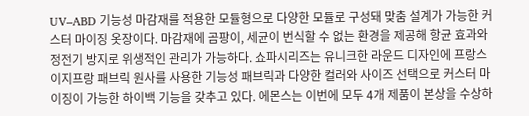UV–ABD 기능성 마감재를 적용한 모듈형으로 다양한 모듈로 구성돼 맞춤 설계가 가능한 커스터 마이징 옷장이다. 마감재에 곰팡이, 세균이 번식할 수 없는 환경을 제공해 항균 효과와 정전기 방지로 위생적인 관리가 가능하다. 쇼파시리즈는 유니크한 라운드 디자인에 프랑스 이지프랑 패브릭 원사를 사용한 기능성 패브릭과 다양한 컬러와 사이즈 선택으로 커스터 마이징이 가능한 하이백 기능을 갖추고 있다. 에몬스는 이번에 모두 4개 제품이 본상을 수상하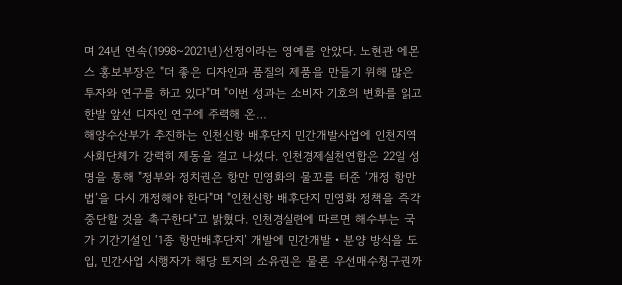며 24년 연속(1998~2021년)선정이라는 영예를 안았다. 노현관 에몬스 홍보부장은 "더 좋은 디자인과 품질의 제품을 만들기 위해 많은 투자와 연구를 하고 있다"며 "이번 성과는 소비자 기호의 변화를 읽고 한발 앞선 디자인 연구에 주력해 온…
해양수산부가 추진하는 인천신항 배후단지 민간개발사업에 인천지역 사회단체가 강력히 제동을 걸고 나섰다. 인천경제실천연합은 22일 성명을 통해 "정부와 정치권은 항만 민영화의 물꼬를 터준 ‘개정 항만법’을 다시 개정해야 한다"며 "인천신항 배후단지 민영화 정책을 즉각 중단할 것을 촉구한다"고 밝혔다. 인천경실련에 따르면 해수부는 국가 기간기설인 ‘1종 항만배후단지’ 개발에 민간개발‧분양 방식을 도입, 민간사업 시행자가 해당 토지의 소유권은 물론 우선매수청구권까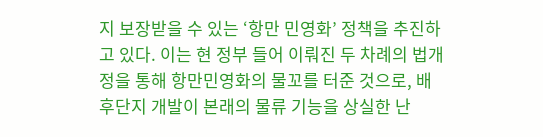지 보장받을 수 있는 ‘항만 민영화’ 정책을 추진하고 있다. 이는 현 정부 들어 이뤄진 두 차례의 법개정을 통해 항만민영화의 물꼬를 터준 것으로, 배후단지 개발이 본래의 물류 기능을 상실한 난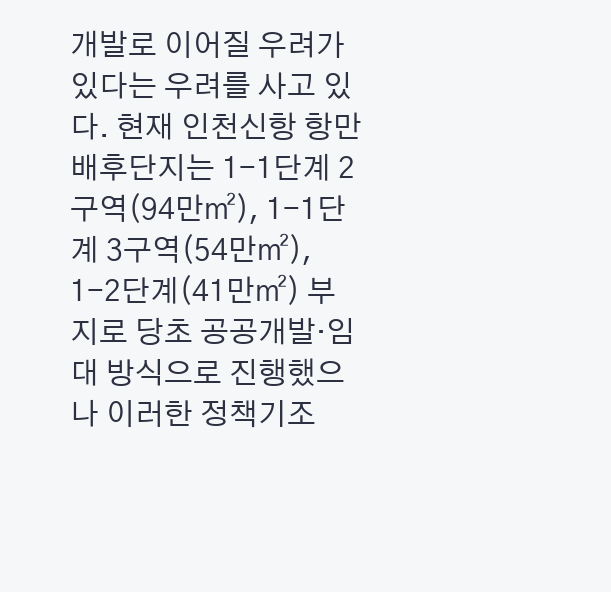개발로 이어질 우려가 있다는 우려를 사고 있다. 현재 인천신항 항만배후단지는 1-1단계 2구역(94만㎡), 1-1단계 3구역(54만㎡), 1-2단계(41만㎡) 부지로 당초 공공개발·임대 방식으로 진행했으나 이러한 정책기조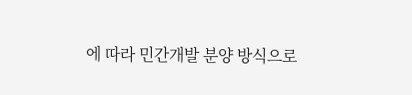에 따라 민간개발 분양 방식으로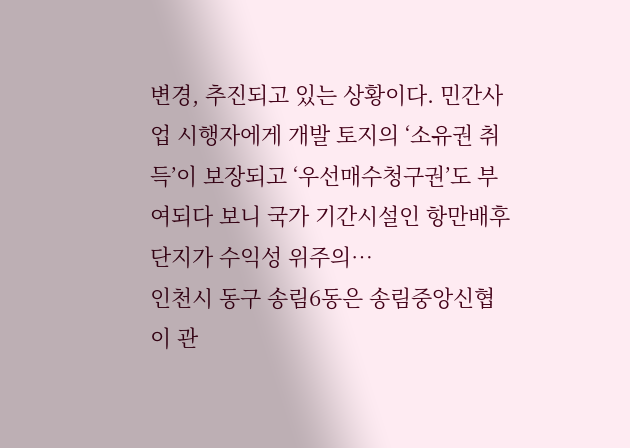변경, 추진되고 있는 상황이다. 민간사업 시행자에게 개발 토지의 ‘소유권 취득’이 보장되고 ‘우선매수청구권’도 부여되다 보니 국가 기간시설인 항만배후단지가 수익성 위주의…
인천시 동구 송림6동은 송림중앙신협이 관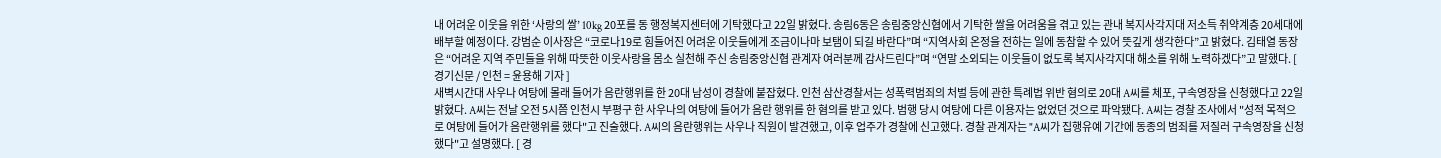내 어려운 이웃을 위한 ‘사랑의 쌀’ 10kg 20포를 동 행정복지센터에 기탁했다고 22일 밝혔다. 송림6동은 송림중앙신협에서 기탁한 쌀을 어려움을 겪고 있는 관내 복지사각지대 저소득 취약계층 20세대에 배부할 예정이다. 강범순 이사장은 “코로나19로 힘들어진 어려운 이웃들에게 조금이나마 보탬이 되길 바란다”며 “지역사회 온정을 전하는 일에 동참할 수 있어 뜻깊게 생각한다”고 밝혔다. 김태열 동장은 “어려운 지역 주민들을 위해 따뜻한 이웃사랑을 몸소 실천해 주신 송림중앙신협 관계자 여러분께 감사드린다”며 “연말 소외되는 이웃들이 없도록 복지사각지대 해소를 위해 노력하겠다”고 말했다. [ 경기신문 / 인천 = 윤용해 기자 ]
새벽시간대 사우나 여탕에 몰래 들어가 음란행위를 한 20대 남성이 경찰에 붙잡혔다. 인천 삼산경찰서는 성폭력범죄의 처벌 등에 관한 특례법 위반 혐의로 20대 A씨를 체포, 구속영장을 신청했다고 22일 밝혔다. A씨는 전날 오전 5시쯤 인천시 부평구 한 사우나의 여탕에 들어가 음란 행위를 한 혐의를 받고 있다. 범행 당시 여탕에 다른 이용자는 없었던 것으로 파악됐다. A씨는 경찰 조사에서 "성적 목적으로 여탕에 들어가 음란행위를 했다"고 진술했다. A씨의 음란행위는 사우나 직원이 발견했고, 이후 업주가 경찰에 신고했다. 경찰 관계자는 "A씨가 집행유예 기간에 동종의 범죄를 저질러 구속영장을 신청했다"고 설명했다. [ 경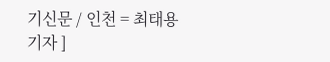기신문 / 인천 = 최태용 기자 ]